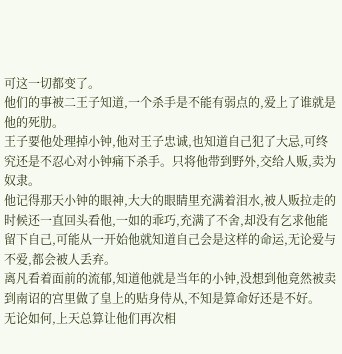可这一切都变了。
他们的事被二王子知道,一个杀手是不能有弱点的,爱上了谁就是他的死肋。
王子要他处理掉小钟,他对王子忠诚,也知道自己犯了大忌,可终究还是不忍心对小钟痛下杀手。只将他带到野外,交给人贩,卖为奴隶。
他记得那天小钟的眼神,大大的眼睛里充满着泪水,被人贩拉走的时候还一直回头看他,一如的乖巧,充满了不舍,却没有乞求他能留下自己,可能从一开始他就知道自己会是这样的命运,无论爱与不爱,都会被人丢弃。
离凡看着面前的流郁,知道他就是当年的小钟,没想到他竟然被卖到南诏的宫里做了皇上的贴身侍从,不知是算命好还是不好。
无论如何,上天总算让他们再次相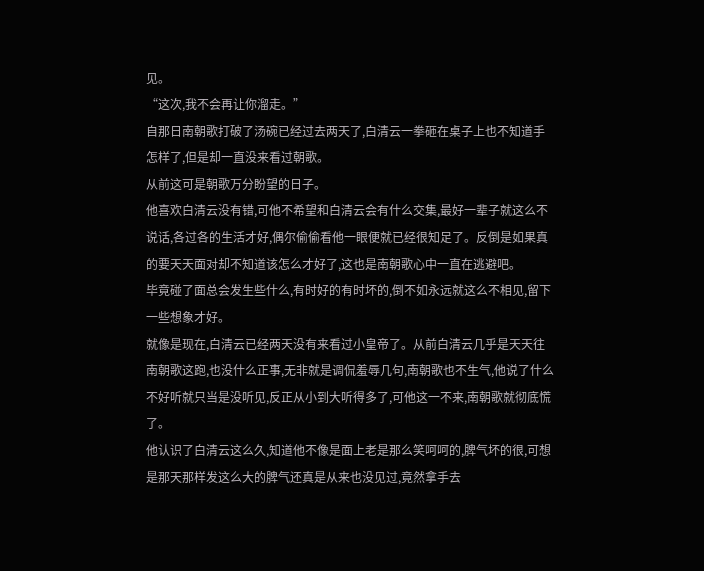见。
“这次,我不会再让你溜走。”
自那日南朝歌打破了汤碗已经过去两天了,白清云一拳砸在桌子上也不知道手怎样了,但是却一直没来看过朝歌。
从前这可是朝歌万分盼望的日子。
他喜欢白清云没有错,可他不希望和白清云会有什么交集,最好一辈子就这么不说话,各过各的生活才好,偶尔偷偷看他一眼便就已经很知足了。反倒是如果真的要天天面对却不知道该怎么才好了,这也是南朝歌心中一直在逃避吧。
毕竟碰了面总会发生些什么,有时好的有时坏的,倒不如永远就这么不相见,留下一些想象才好。
就像是现在,白清云已经两天没有来看过小皇帝了。从前白清云几乎是天天往南朝歌这跑,也没什么正事,无非就是调侃羞辱几句,南朝歌也不生气,他说了什么不好听就只当是没听见,反正从小到大听得多了,可他这一不来,南朝歌就彻底慌了。
他认识了白清云这么久,知道他不像是面上老是那么笑呵呵的,脾气坏的很,可想是那天那样发这么大的脾气还真是从来也没见过,竟然拿手去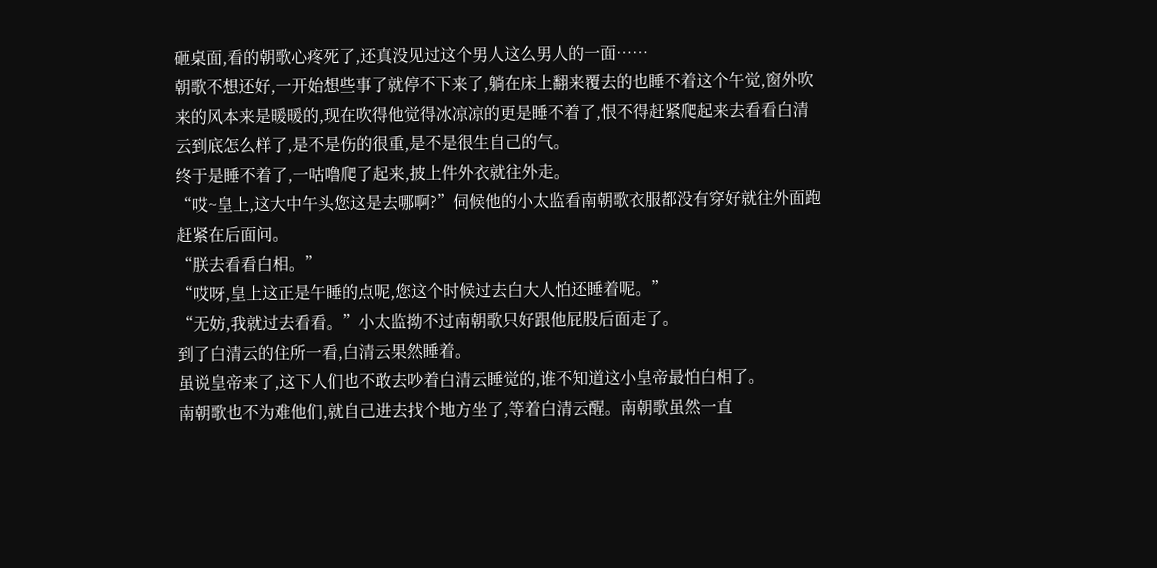砸桌面,看的朝歌心疼死了,还真没见过这个男人这么男人的一面……
朝歌不想还好,一开始想些事了就停不下来了,躺在床上翻来覆去的也睡不着这个午觉,窗外吹来的风本来是暖暖的,现在吹得他觉得冰凉凉的更是睡不着了,恨不得赶紧爬起来去看看白清云到底怎么样了,是不是伤的很重,是不是很生自己的气。
终于是睡不着了,一咕噜爬了起来,披上件外衣就往外走。
“哎~皇上,这大中午头您这是去哪啊?”伺候他的小太监看南朝歌衣服都没有穿好就往外面跑赶紧在后面问。
“朕去看看白相。”
“哎呀,皇上这正是午睡的点呢,您这个时候过去白大人怕还睡着呢。”
“无妨,我就过去看看。”小太监拗不过南朝歌只好跟他屁股后面走了。
到了白清云的住所一看,白清云果然睡着。
虽说皇帝来了,这下人们也不敢去吵着白清云睡觉的,谁不知道这小皇帝最怕白相了。
南朝歌也不为难他们,就自己进去找个地方坐了,等着白清云醒。南朝歌虽然一直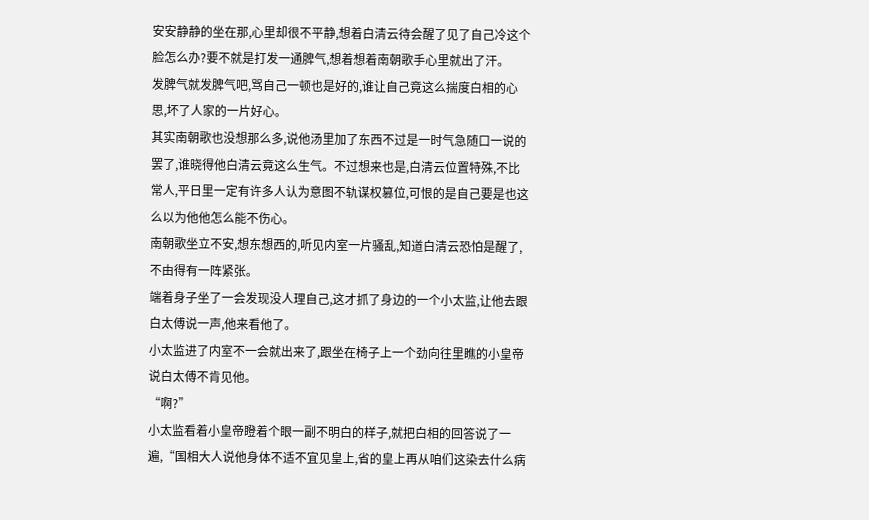安安静静的坐在那,心里却很不平静,想着白清云待会醒了见了自己冷这个脸怎么办?要不就是打发一通脾气,想着想着南朝歌手心里就出了汗。
发脾气就发脾气吧,骂自己一顿也是好的,谁让自己竟这么揣度白相的心思,坏了人家的一片好心。
其实南朝歌也没想那么多,说他汤里加了东西不过是一时气急随口一说的罢了,谁晓得他白清云竟这么生气。不过想来也是,白清云位置特殊,不比常人,平日里一定有许多人认为意图不轨谋权篡位,可恨的是自己要是也这么以为他他怎么能不伤心。
南朝歌坐立不安,想东想西的,听见内室一片骚乱,知道白清云恐怕是醒了,不由得有一阵紧张。
端着身子坐了一会发现没人理自己,这才抓了身边的一个小太监,让他去跟白太傅说一声,他来看他了。
小太监进了内室不一会就出来了,跟坐在椅子上一个劲向往里瞧的小皇帝说白太傅不肯见他。
“啊?”
小太监看着小皇帝瞪着个眼一副不明白的样子,就把白相的回答说了一遍,“国相大人说他身体不适不宜见皇上,省的皇上再从咱们这染去什么病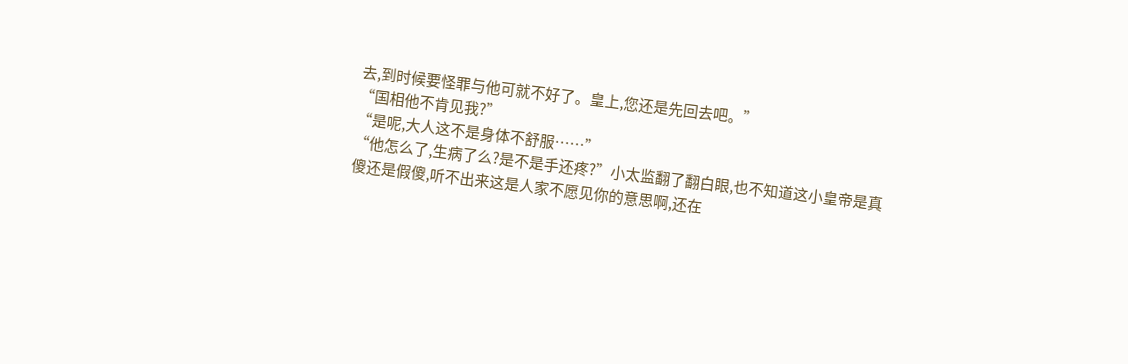去,到时候要怪罪与他可就不好了。皇上,您还是先回去吧。”
“国相他不肯见我?”
“是呢,大人这不是身体不舒服……”
“他怎么了,生病了么?是不是手还疼?”小太监翻了翻白眼,也不知道这小皇帝是真傻还是假傻,听不出来这是人家不愿见你的意思啊,还在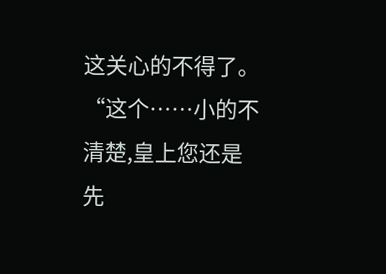这关心的不得了。
“这个……小的不清楚,皇上您还是先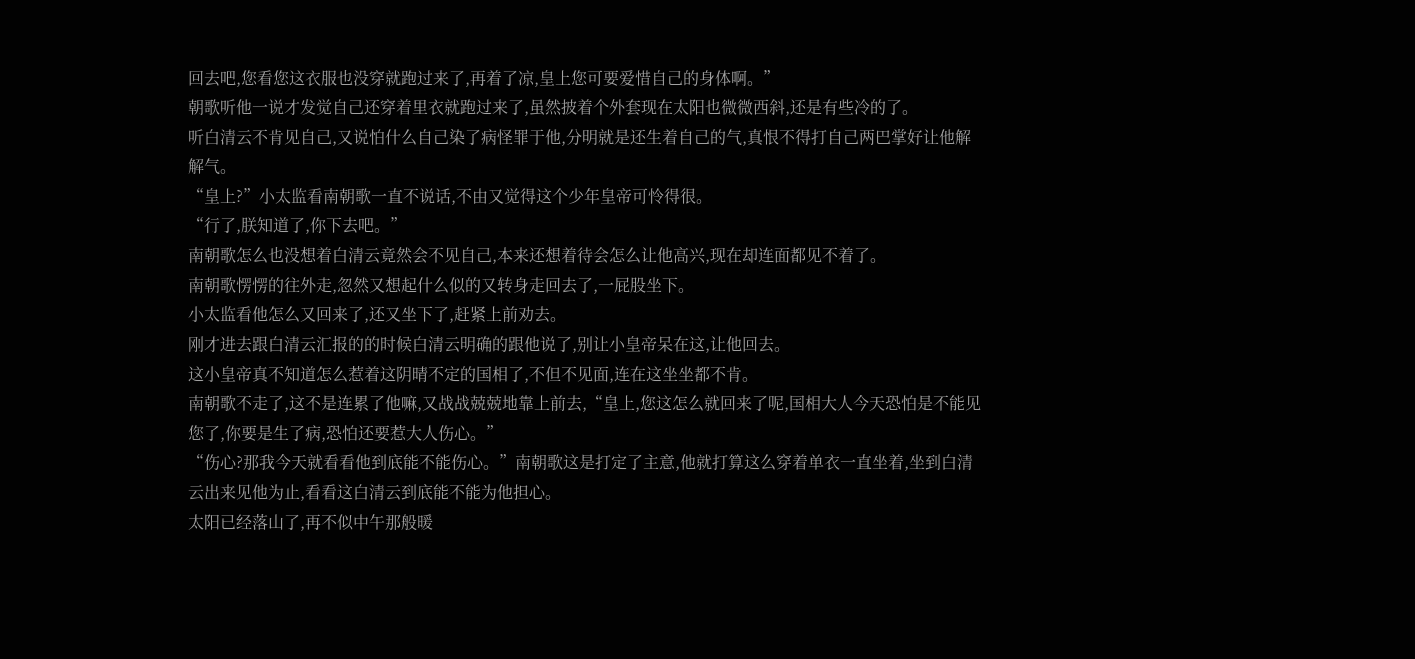回去吧,您看您这衣服也没穿就跑过来了,再着了凉,皇上您可要爱惜自己的身体啊。”
朝歌听他一说才发觉自己还穿着里衣就跑过来了,虽然披着个外套现在太阳也微微西斜,还是有些冷的了。
听白清云不肯见自己,又说怕什么自己染了病怪罪于他,分明就是还生着自己的气,真恨不得打自己两巴掌好让他解解气。
“皇上?”小太监看南朝歌一直不说话,不由又觉得这个少年皇帝可怜得很。
“行了,朕知道了,你下去吧。”
南朝歌怎么也没想着白清云竟然会不见自己,本来还想着待会怎么让他高兴,现在却连面都见不着了。
南朝歌愣愣的往外走,忽然又想起什么似的又转身走回去了,一屁股坐下。
小太监看他怎么又回来了,还又坐下了,赶紧上前劝去。
刚才进去跟白清云汇报的的时候白清云明确的跟他说了,别让小皇帝呆在这,让他回去。
这小皇帝真不知道怎么惹着这阴晴不定的国相了,不但不见面,连在这坐坐都不肯。
南朝歌不走了,这不是连累了他嘛,又战战兢兢地靠上前去,“皇上,您这怎么就回来了呢,国相大人今天恐怕是不能见您了,你要是生了病,恐怕还要惹大人伤心。”
“伤心?那我今天就看看他到底能不能伤心。”南朝歌这是打定了主意,他就打算这么穿着单衣一直坐着,坐到白清云出来见他为止,看看这白清云到底能不能为他担心。
太阳已经落山了,再不似中午那般暖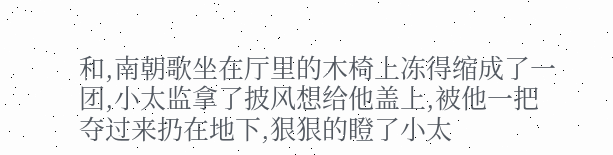和,南朝歌坐在厅里的木椅上冻得缩成了一团,小太监拿了披风想给他盖上,被他一把夺过来扔在地下,狠狠的瞪了小太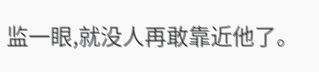监一眼,就没人再敢靠近他了。